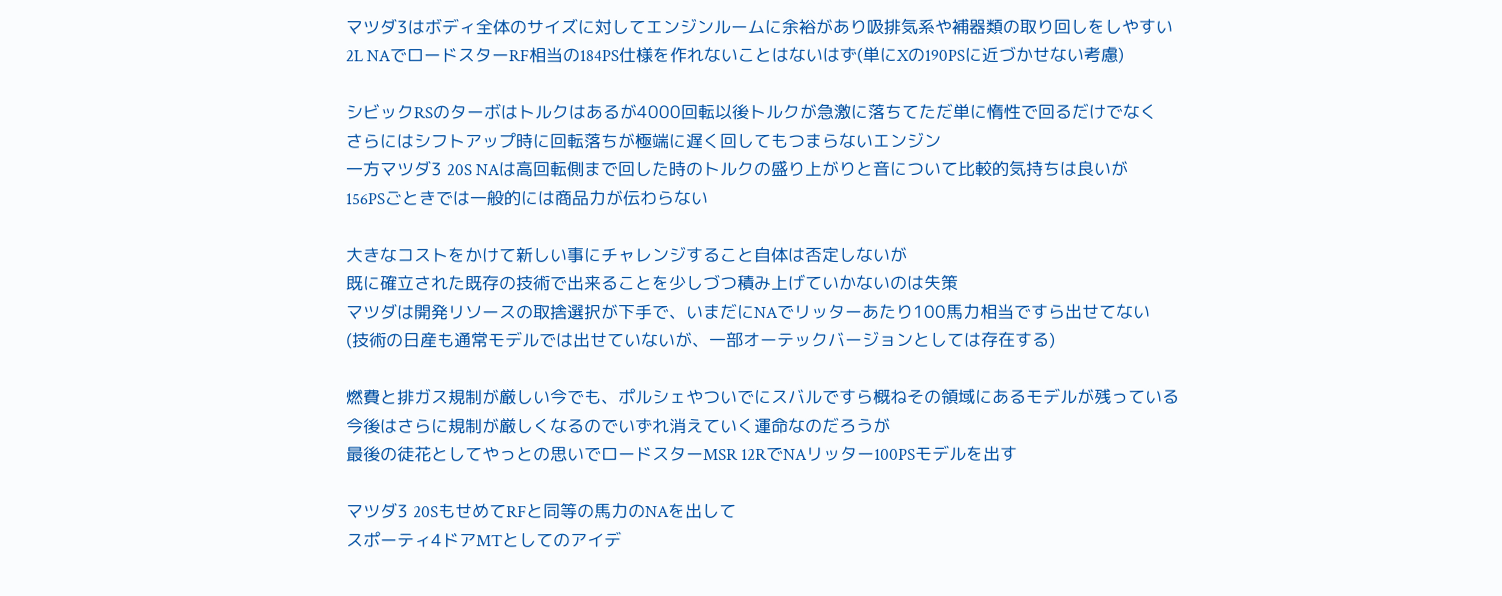マツダ3はボディ全体のサイズに対してエンジンルームに余裕があり吸排気系や補器類の取り回しをしやすい
2L NAでロードスターRF相当の184PS仕様を作れないことはないはず(単にXの190PSに近づかせない考慮)

シビックRSのターボはトルクはあるが4000回転以後トルクが急激に落ちてただ単に惰性で回るだけでなく
さらにはシフトアップ時に回転落ちが極端に遅く回してもつまらないエンジン
一方マツダ3 20S NAは高回転側まで回した時のトルクの盛り上がりと音について比較的気持ちは良いが
156PSごときでは一般的には商品力が伝わらない

大きなコストをかけて新しい事にチャレンジすること自体は否定しないが
既に確立された既存の技術で出来ることを少しづつ積み上げていかないのは失策
マツダは開発リソースの取捨選択が下手で、いまだにNAでリッターあたり100馬力相当ですら出せてない
(技術の日産も通常モデルでは出せていないが、一部オーテックバージョンとしては存在する)

燃費と排ガス規制が厳しい今でも、ポルシェやついでにスバルですら概ねその領域にあるモデルが残っている
今後はさらに規制が厳しくなるのでいずれ消えていく運命なのだろうが
最後の徒花としてやっとの思いでロードスターMSR 12RでNAリッター100PSモデルを出す

マツダ3 20SもせめてRFと同等の馬力のNAを出して
スポーティ4ドアMTとしてのアイデ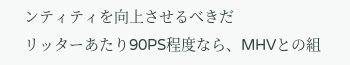ンティティを向上させるべきだ
リッターあたり90PS程度なら、MHVとの組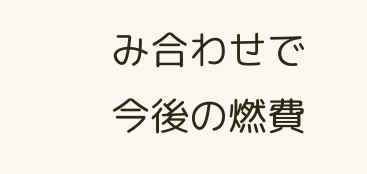み合わせで
今後の燃費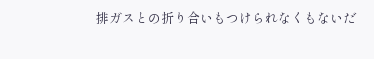排ガスとの折り合いもつけられなくもないだ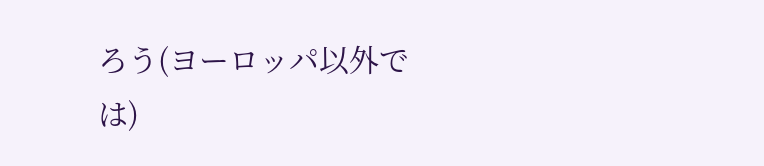ろう(ヨーロッパ以外では)